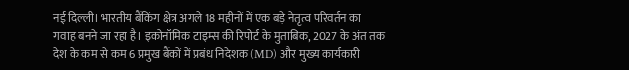नई दिल्ली। भारतीय बैंकिंग क्षेत्र अगले 18 महीनों में एक बड़े नेतृत्व परिवर्तन का गवाह बनने जा रहा है। इकोनॉमिक टाइम्स की रिपोर्ट के मुताबिक, 2027 के अंत तक देश के कम से कम 6 प्रमुख बैंकों में प्रबंध निदेशक (MD) और मुख्य कार्यकारी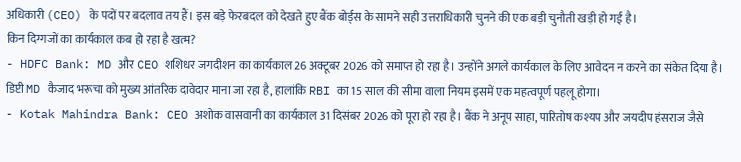अधिकारी (CEO) के पदों पर बदलाव तय हैं। इस बड़े फेरबदल को देखते हुए बैंक बोर्ड्स के सामने सही उत्तराधिकारी चुनने की एक बड़ी चुनौती खड़ी हो गई है।
किन दिग्गजों का कार्यकाल कब हो रहा है खत्म?
- HDFC Bank: MD और CEO शशिधर जगदीशन का कार्यकाल 26 अक्टूबर 2026 को समाप्त हो रहा है। उन्होंने अगले कार्यकाल के लिए आवेदन न करने का संकेत दिया है। डिप्टी MD कैजाद भरूचा को मुख्य आंतरिक दावेदार माना जा रहा है, हालांकि RBI का 15 साल की सीमा वाला नियम इसमें एक महत्वपूर्ण पहलू होगा।
- Kotak Mahindra Bank: CEO अशोक वासवानी का कार्यकाल 31 दिसंबर 2026 को पूरा हो रहा है। बैंक ने अनूप साहा, पारितोष कश्यप और जयदीप हंसराज जैसे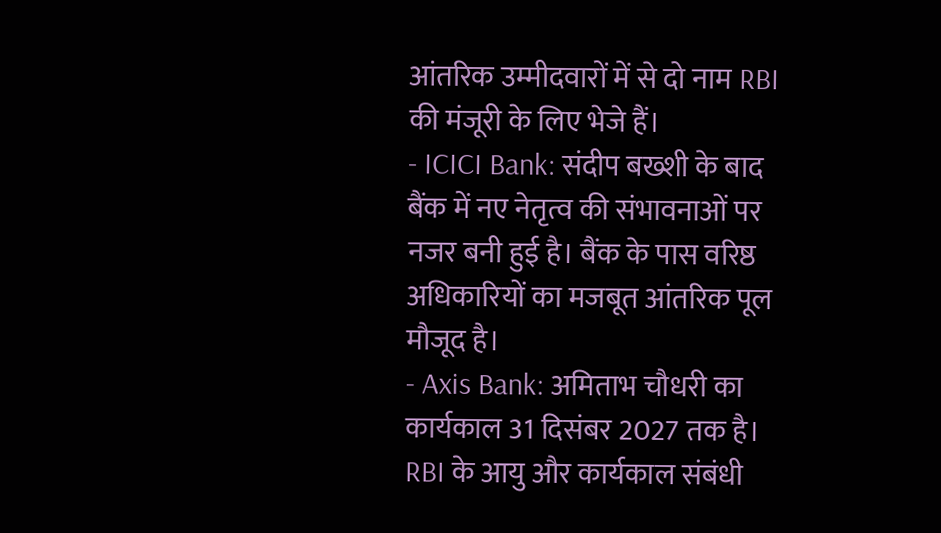आंतरिक उम्मीदवारों में से दो नाम RBI की मंजूरी के लिए भेजे हैं।
- ICICI Bank: संदीप बख्शी के बाद बैंक में नए नेतृत्व की संभावनाओं पर नजर बनी हुई है। बैंक के पास वरिष्ठ अधिकारियों का मजबूत आंतरिक पूल मौजूद है।
- Axis Bank: अमिताभ चौधरी का कार्यकाल 31 दिसंबर 2027 तक है। RBI के आयु और कार्यकाल संबंधी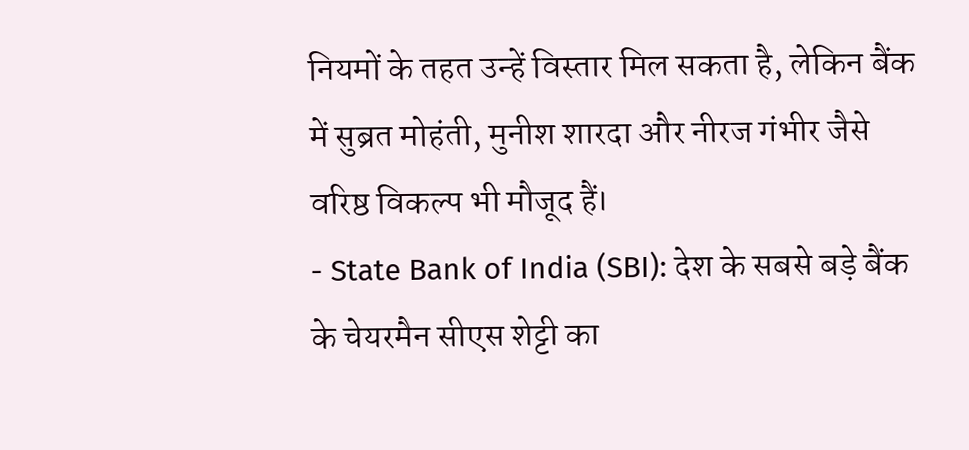नियमों के तहत उन्हें विस्तार मिल सकता है, लेकिन बैंक में सुब्रत मोहंती, मुनीश शारदा और नीरज गंभीर जैसे वरिष्ठ विकल्प भी मौजूद हैं।
- State Bank of India (SBI): देश के सबसे बड़े बैंक के चेयरमैन सीएस शेट्टी का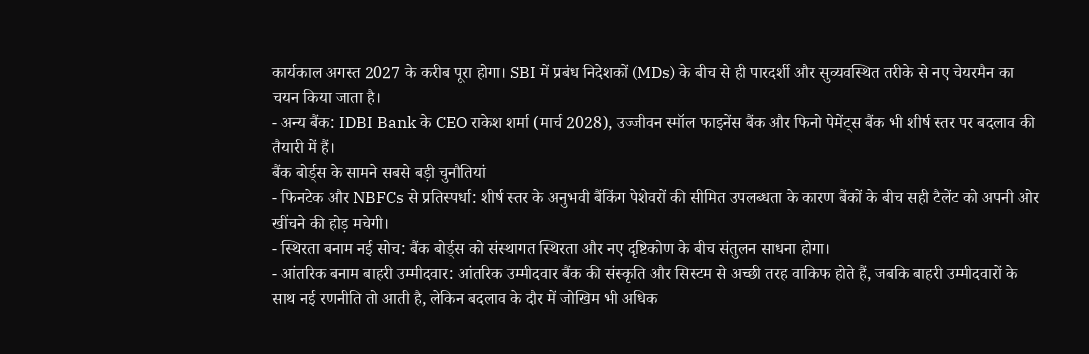कार्यकाल अगस्त 2027 के करीब पूरा होगा। SBI में प्रबंध निदेशकों (MDs) के बीच से ही पारदर्शी और सुव्यवस्थित तरीके से नए चेयरमैन का चयन किया जाता है।
- अन्य बैंक: IDBI Bank के CEO राकेश शर्मा (मार्च 2028), उज्जीवन स्मॉल फाइनेंस बैंक और फिनो पेमेंट्स बैंक भी शीर्ष स्तर पर बदलाव की तैयारी में हैं।
बैंक बोर्ड्स के सामने सबसे बड़ी चुनौतियां
- फिनटेक और NBFCs से प्रतिस्पर्धा: शीर्ष स्तर के अनुभवी बैंकिंग पेशेवरों की सीमित उपलब्धता के कारण बैंकों के बीच सही टैलेंट को अपनी ओर खींचने की होड़ मचेगी।
- स्थिरता बनाम नई सोच: बैंक बोर्ड्स को संस्थागत स्थिरता और नए दृष्टिकोण के बीच संतुलन साधना होगा।
- आंतरिक बनाम बाहरी उम्मीदवार: आंतरिक उम्मीदवार बैंक की संस्कृति और सिस्टम से अच्छी तरह वाकिफ होते हैं, जबकि बाहरी उम्मीदवारों के साथ नई रणनीति तो आती है, लेकिन बदलाव के दौर में जोखिम भी अधिक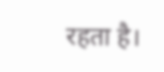रहता है।